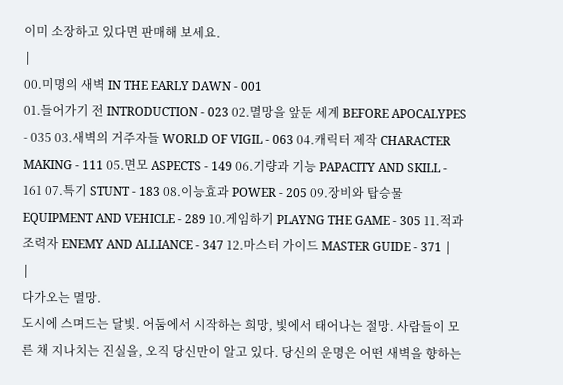이미 소장하고 있다면 판매해 보세요.
|
00.미명의 새벽 IN THE EARLY DAWN - 001
01.들어가기 전 INTRODUCTION - 023 02.멸망을 앞둔 세계 BEFORE APOCALYPES - 035 03.새벽의 거주자들 WORLD OF VIGIL - 063 04.캐릭터 제작 CHARACTER MAKING - 111 05.면모 ASPECTS - 149 06.기량과 기능 PAPACITY AND SKILL - 161 07.특기 STUNT - 183 08.이능효과 POWER - 205 09.장비와 탑승물 EQUIPMENT AND VEHICLE - 289 10.게임하기 PLAYNG THE GAME - 305 11.적과 조력자 ENEMY AND ALLIANCE - 347 12.마스터 가이드 MASTER GUIDE - 371 |
|
다가오는 멸망.
도시에 스며드는 달빛. 어둠에서 시작하는 희망, 빛에서 태어나는 절망. 사람들이 모른 채 지나치는 진실을, 오직 당신만이 알고 있다. 당신의 운명은 어떤 새벽을 향하는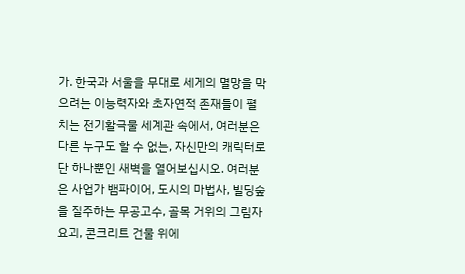가. 한국과 서울을 무대로 세게의 멸망을 막으려는 이능력자와 초자연적 존재들이 펼치는 전기활극물 세계관 속에서, 여러분은 다른 누구도 할 수 없는, 자신만의 캐릭터로 단 하나뿐인 새벽을 열어보십시오. 여러분은 사업가 뱀파이어, 도시의 마법사, 빌딩숲을 질주하는 무공고수, 골목 거위의 그림자 요괴, 콘크리트 건물 위에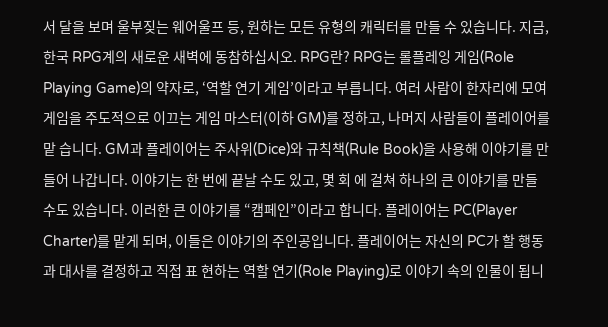서 달을 보며 울부짖는 웨어울프 등, 원하는 모든 유형의 캐릭터를 만들 수 있습니다. 지금, 한국 RPG계의 새로운 새벽에 동참하십시오. RPG란? RPG는 롤플레잉 게임(Role Playing Game)의 약자로, ‘역할 연기 게임’이라고 부릅니다. 여러 사람이 한자리에 모여 게임을 주도적으로 이끄는 게임 마스터(이하 GM)를 정하고, 나머지 사람들이 플레이어를 맡 습니다. GM과 플레이어는 주사위(Dice)와 규칙책(Rule Book)을 사용해 이야기를 만들어 나갑니다. 이야기는 한 번에 끝날 수도 있고, 몇 회 에 걸쳐 하나의 큰 이야기를 만들 수도 있습니다. 이러한 큰 이야기를 “캠페인”이라고 합니다. 플레이어는 PC(Player Charter)를 맡게 되며, 이들은 이야기의 주인공입니다. 플레이어는 자신의 PC가 할 행동과 대사를 결정하고 직접 표 현하는 역할 연기(Role Playing)로 이야기 속의 인물이 됩니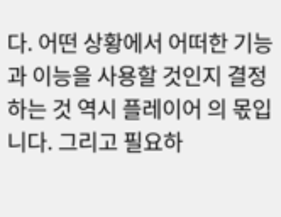다. 어떤 상황에서 어떠한 기능과 이능을 사용할 것인지 결정하는 것 역시 플레이어 의 몫입니다. 그리고 필요하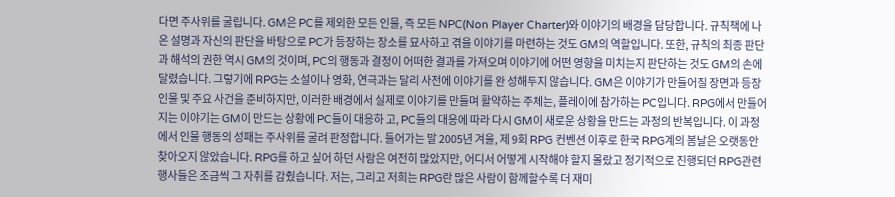다면 주사위를 굴립니다. GM은 PC를 제외한 모든 인물, 즉 모든 NPC(Non Player Charter)와 이야기의 배경을 담당합니다. 규칙책에 나온 설명과 자신의 판단을 바탕으로 PC가 등장하는 장소를 묘사하고 겪을 이야기를 마련하는 것도 GM의 역할입니다. 또한, 규칙의 최종 판단과 해석의 권한 역시 GM의 것이며, PC의 행동과 결정이 어떠한 결과를 가져오며 이야기에 어떤 영향을 미치는지 판단하는 것도 GM의 손에 달렸습니다. 그렇기에 RPG는 소설이나 영화, 연극과는 달리 사전에 이야기를 완 성해두지 않습니다. GM은 이야기가 만들어질 장면과 등장인물 및 주요 사건을 준비하지만, 이러한 배경에서 실제로 이야기를 만들며 활약하는 주체는, 플레이에 참가하는 PC입니다. RPG에서 만들어지는 이야기는 GM이 만드는 상황에 PC들이 대응하 고, PC들의 대응에 따라 다시 GM이 새로운 상황을 만드는 과정의 반복입니다. 이 과정에서 인물 행동의 성패는 주사위를 굴려 판정합니다. 들어가는 말 2005년 겨울, 제 9회 RPG 컨벤션 이후로 한국 RPG계의 봄날은 오랫동안 찾아오지 않았습니다. RPG를 하고 싶어 하던 사람은 여전히 많았지만, 어디서 어떻게 시작해야 할지 몰랐고 정기적으로 진행되던 RPG관련 행사들은 조금씩 그 자취를 감췄습니다. 저는, 그리고 저희는 RPG란 많은 사람이 함께할수록 더 재미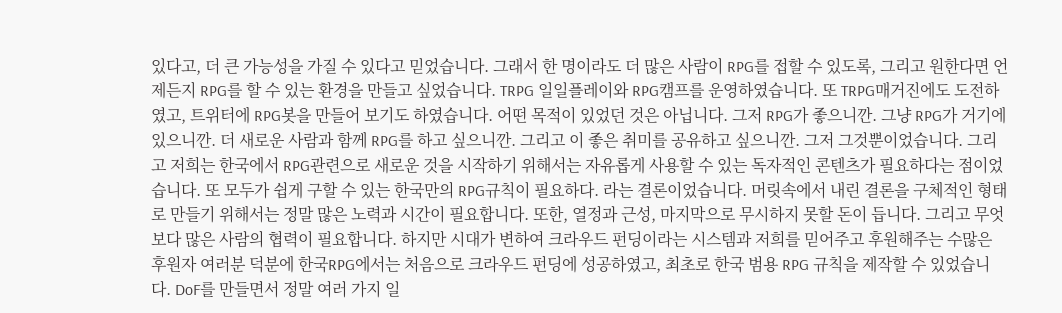있다고, 더 큰 가능성을 가질 수 있다고 믿었습니다. 그래서 한 명이라도 더 많은 사람이 RPG를 접할 수 있도록, 그리고 원한다면 언제든지 RPG를 할 수 있는 환경을 만들고 싶었습니다. TRPG 일일플레이와 RPG캠프를 운영하였습니다. 또 TRPG매거진에도 도전하였고, 트위터에 RPG봇을 만들어 보기도 하였습니다. 어떤 목적이 있었던 것은 아닙니다. 그저 RPG가 좋으니깐. 그냥 RPG가 거기에 있으니깐. 더 새로운 사람과 함께 RPG를 하고 싶으니깐. 그리고 이 좋은 취미를 공유하고 싶으니깐. 그저 그것뿐이었습니다. 그리고 저희는 한국에서 RPG관련으로 새로운 것을 시작하기 위해서는 자유롭게 사용할 수 있는 독자적인 콘텐츠가 필요하다는 점이었습니다. 또 모두가 쉽게 구할 수 있는 한국만의 RPG규칙이 필요하다. 라는 결론이었습니다. 머릿속에서 내린 결론을 구체적인 형태로 만들기 위해서는 정말 많은 노력과 시간이 필요합니다. 또한, 열정과 근성, 마지막으로 무시하지 못할 돈이 듭니다. 그리고 무엇보다 많은 사람의 협력이 필요합니다. 하지만 시대가 변하여 크라우드 펀딩이라는 시스템과 저희를 믿어주고 후원해주는 수많은 후원자 여러분 덕분에 한국RPG에서는 처음으로 크라우드 펀딩에 성공하였고, 최초로 한국 범용 RPG 규칙을 제작할 수 있었습니다. DoF를 만들면서 정말 여러 가지 일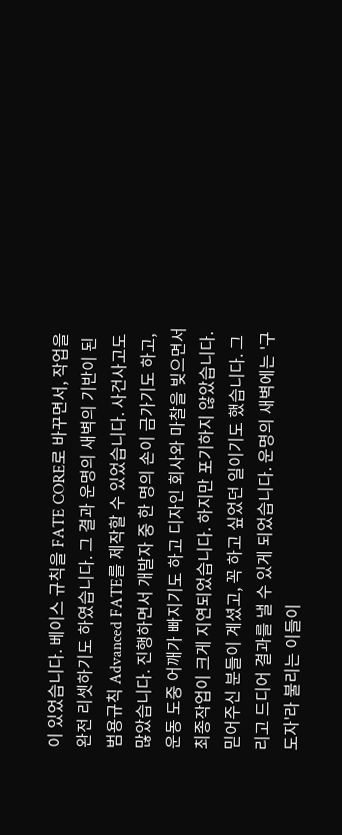이 있었습니다. 베이스 규칙을 FATE CORE로 바꾸면서, 작업을 완전 리셋하기도 하였습니다. 그 결과 운명의 새벽의 기반이 된 범용규칙 Advanced FATE를 제작할 수 있었습니다. 사건사고도 많았습니다. 진행하면서 개발자 중 한 명의 손이 금가기도 하고, 운동 도중 어깨가 빠지기도 하고 디자인 회사와 마찰을 빚으면서 최종작업이 크게 지연되었습니다. 하지만 포기하지 않았습니다. 믿어주신 분들이 계셨고, 꼭 하고 싶었던 일이기도 했습니다. 그리고 드디어 결과를 낼 수 있게 되었습니다. 운명의 새벽에는 '구도자'라 불리는 이들이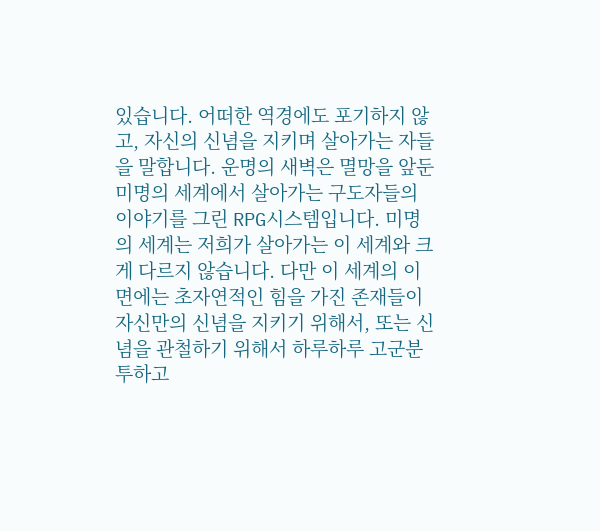있습니다. 어떠한 역경에도 포기하지 않고, 자신의 신념을 지키며 살아가는 자들을 말합니다. 운명의 새벽은 멸망을 앞둔 미명의 세계에서 살아가는 구도자들의 이야기를 그린 RPG시스템입니다. 미명의 세계는 저희가 살아가는 이 세계와 크게 다르지 않습니다. 다만 이 세계의 이면에는 초자연적인 힘을 가진 존재들이 자신만의 신념을 지키기 위해서, 또는 신념을 관철하기 위해서 하루하루 고군분투하고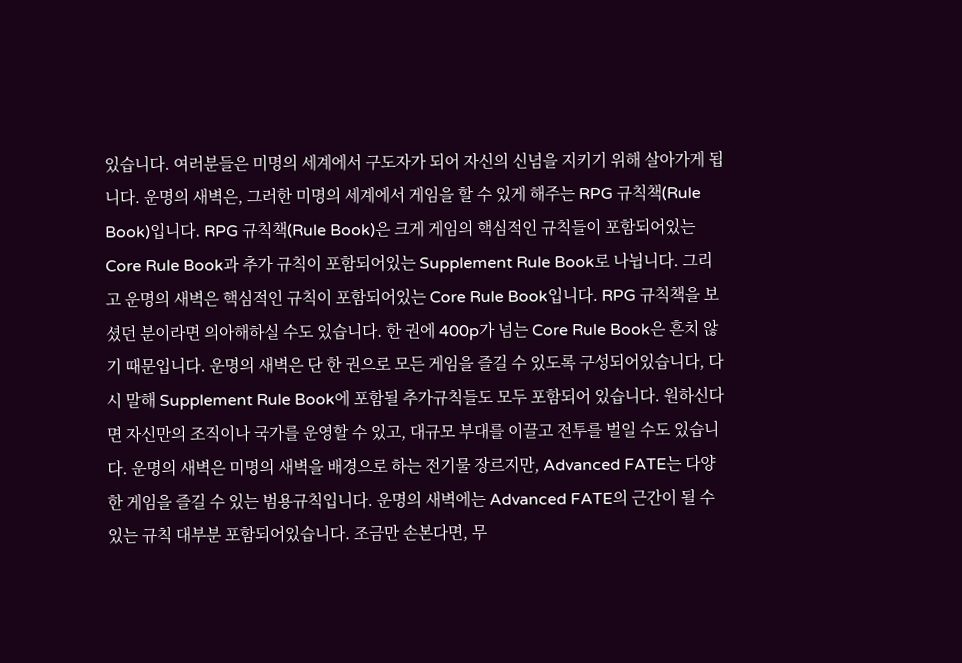있습니다. 여러분들은 미명의 세계에서 구도자가 되어 자신의 신념을 지키기 위해 살아가게 됩니다. 운명의 새벽은, 그러한 미명의 세계에서 게임을 할 수 있게 해주는 RPG 규칙책(Rule Book)입니다. RPG 규칙책(Rule Book)은 크게 게임의 핵심적인 규칙들이 포함되어있는 Core Rule Book과 추가 규칙이 포함되어있는 Supplement Rule Book로 나뉩니다. 그리고 운명의 새벽은 핵심적인 규칙이 포함되어있는 Core Rule Book입니다. RPG 규칙책을 보셨던 분이라면 의아해하실 수도 있습니다. 한 권에 400p가 넘는 Core Rule Book은 흔치 않기 때문입니다. 운명의 새벽은 단 한 권으로 모든 게임을 즐길 수 있도록 구성되어있습니다, 다시 말해 Supplement Rule Book에 포함될 추가규칙들도 모두 포함되어 있습니다. 원하신다면 자신만의 조직이나 국가를 운영할 수 있고, 대규모 부대를 이끌고 전투를 벌일 수도 있습니다. 운명의 새벽은 미명의 새벽을 배경으로 하는 전기물 장르지만, Advanced FATE는 다양한 게임을 즐길 수 있는 범용규칙입니다. 운명의 새벽에는 Advanced FATE의 근간이 될 수 있는 규칙 대부분 포함되어있습니다. 조금만 손본다면, 무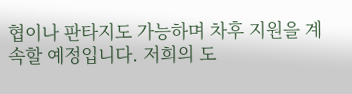협이나 판타지도 가능하며 차후 지원을 계속할 예정입니다. 저희의 도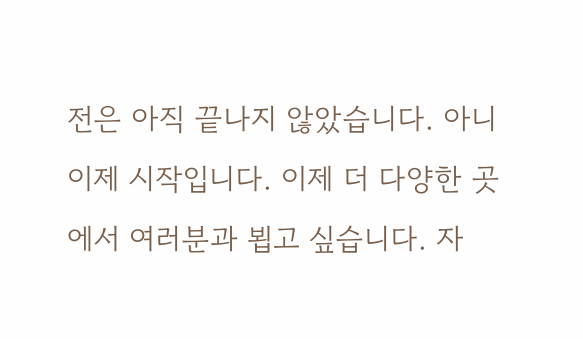전은 아직 끝나지 않았습니다. 아니 이제 시작입니다. 이제 더 다양한 곳에서 여러분과 뵙고 싶습니다. 자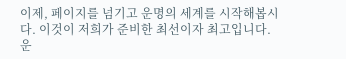이제, 페이지를 넘기고 운명의 세계를 시작해봅시다. 이것이 저희가 준비한 최선이자 최고입니다. 운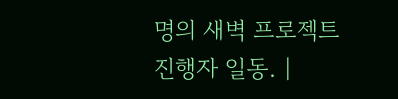명의 새벽 프로젝트 진행자 일동. |